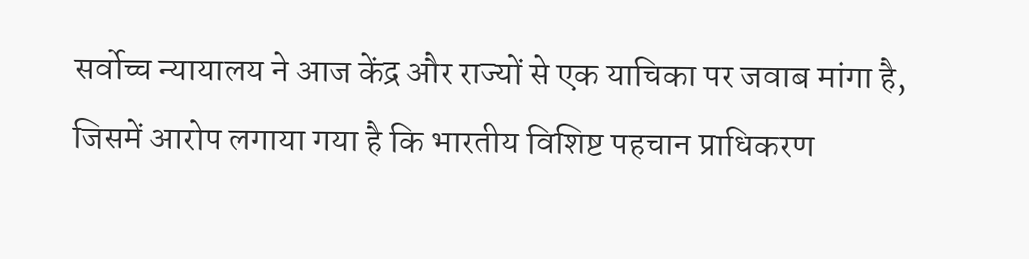सर्वोच्च न्यायालय ने आज केंद्र और राज्यों से एक याचिका पर जवाब मांगा है, जिसमें आरोप लगाया गया है कि भारतीय विशिष्ट पहचान प्राधिकरण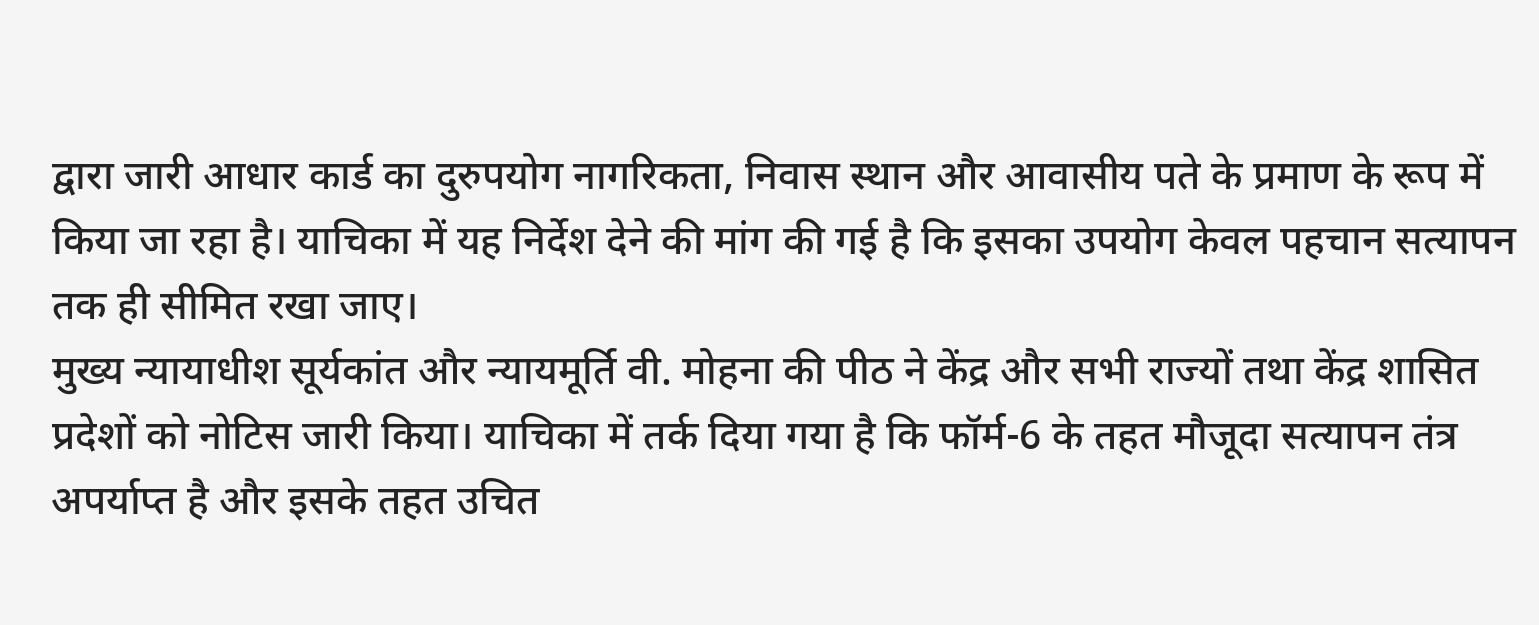द्वारा जारी आधार कार्ड का दुरुपयोग नागरिकता, निवास स्थान और आवासीय पते के प्रमाण के रूप में किया जा रहा है। याचिका में यह निर्देश देने की मांग की गई है कि इसका उपयोग केवल पहचान सत्यापन तक ही सीमित रखा जाए।
मुख्य न्यायाधीश सूर्यकांत और न्यायमूर्ति वी. मोहना की पीठ ने केंद्र और सभी राज्यों तथा केंद्र शासित प्रदेशों को नोटिस जारी किया। याचिका में तर्क दिया गया है कि फॉर्म-6 के तहत मौजूदा सत्यापन तंत्र अपर्याप्त है और इसके तहत उचित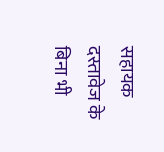सहायक दस्तावेज के बिना भी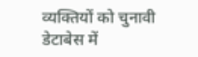व्यक्तियों को चुनावी डेटाबेस में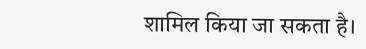शामिल किया जा सकता है।